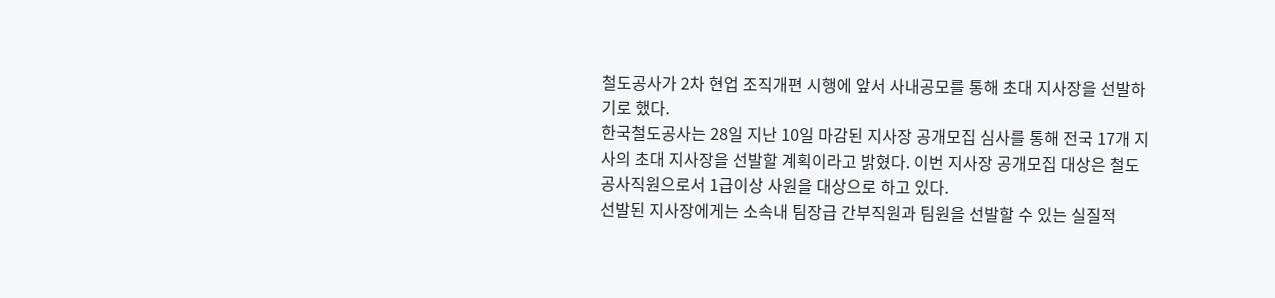철도공사가 2차 현업 조직개편 시행에 앞서 사내공모를 통해 초대 지사장을 선발하기로 했다.
한국철도공사는 28일 지난 10일 마감된 지사장 공개모집 심사를 통해 전국 17개 지사의 초대 지사장을 선발할 계획이라고 밝혔다. 이번 지사장 공개모집 대상은 철도공사직원으로서 1급이상 사원을 대상으로 하고 있다.
선발된 지사장에게는 소속내 팀장급 간부직원과 팀원을 선발할 수 있는 실질적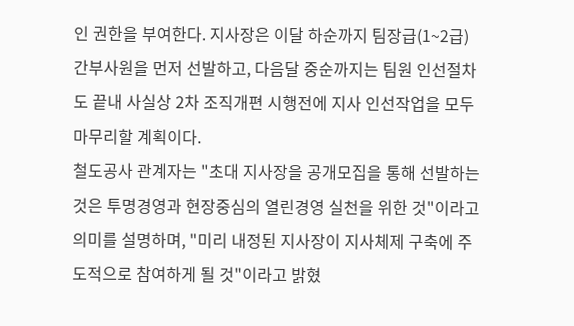인 권한을 부여한다. 지사장은 이달 하순까지 팀장급(1~2급) 간부사원을 먼저 선발하고, 다음달 중순까지는 팀원 인선절차도 끝내 사실상 2차 조직개편 시행전에 지사 인선작업을 모두 마무리할 계획이다.
철도공사 관계자는 "초대 지사장을 공개모집을 통해 선발하는 것은 투명경영과 현장중심의 열린경영 실천을 위한 것"이라고 의미를 설명하며, "미리 내정된 지사장이 지사체제 구축에 주도적으로 참여하게 될 것"이라고 밝혔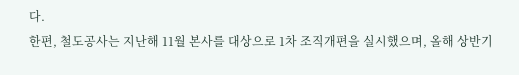다.
한편, 철도공사는 지난해 11월 본사를 대상으로 1차 조직개편을 실시했으며, 올해 상반기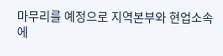마무리를 예정으로 지역본부와 현업소속에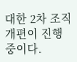대한 2차 조직개편이 진행중이다.